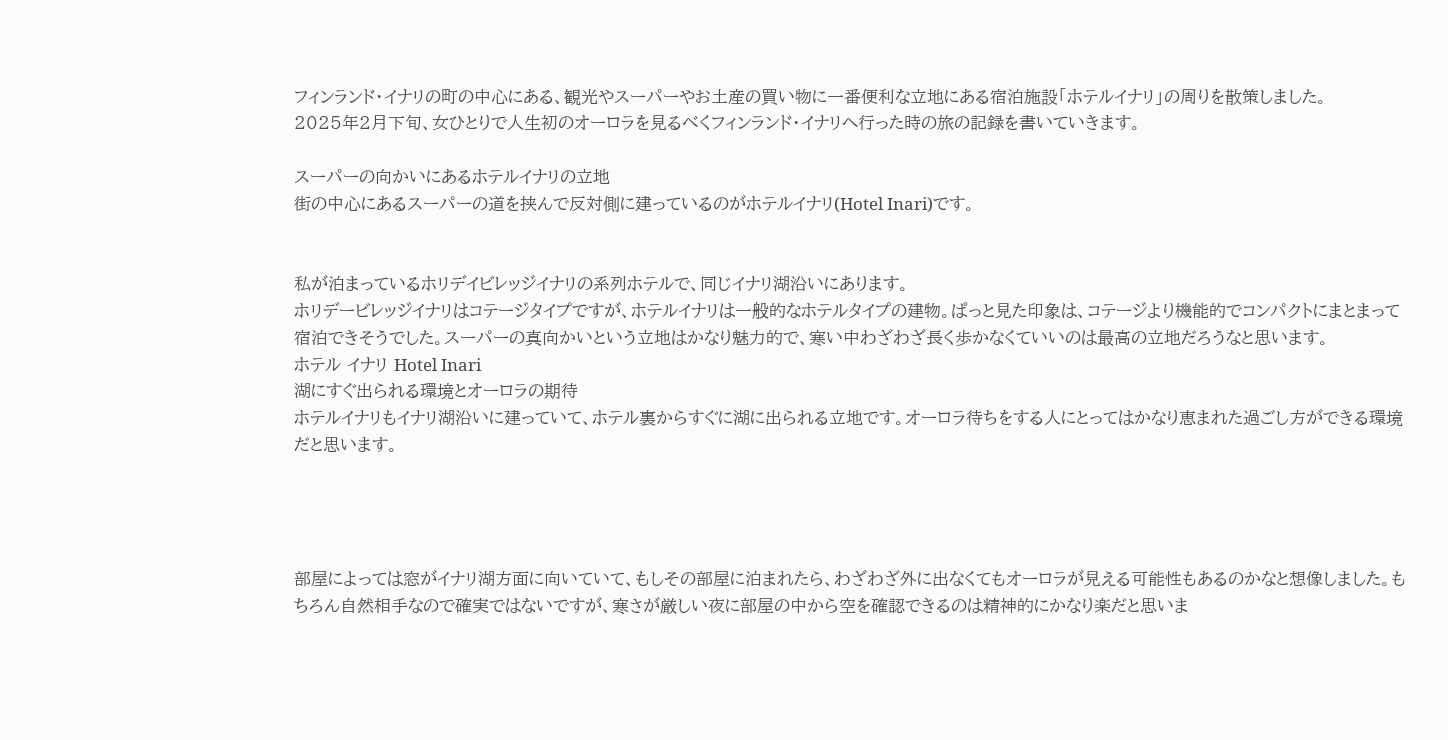フィンランド・イナリの町の中心にある、観光やスーパーやお土産の買い物に一番便利な立地にある宿泊施設「ホテルイナリ」の周りを散策しました。
2025年2月下旬、女ひとりで人生初のオーロラを見るべくフィンランド・イナリへ行った時の旅の記録を書いていきます。

スーパーの向かいにあるホテルイナリの立地
街の中心にあるスーパーの道を挟んで反対側に建っているのがホテルイナリ(Hotel Inari)です。


私が泊まっているホリデイビレッジイナリの系列ホテルで、同じイナリ湖沿いにあります。
ホリデービレッジイナリはコテージタイプですが、ホテルイナリは一般的なホテルタイプの建物。ぱっと見た印象は、コテージより機能的でコンパクトにまとまって宿泊できそうでした。スーパーの真向かいという立地はかなり魅力的で、寒い中わざわざ長く歩かなくていいのは最高の立地だろうなと思います。
ホテル イナリ Hotel Inari
湖にすぐ出られる環境とオーロラの期待
ホテルイナリもイナリ湖沿いに建っていて、ホテル裏からすぐに湖に出られる立地です。オーロラ待ちをする人にとってはかなり恵まれた過ごし方ができる環境だと思います。




部屋によっては窓がイナリ湖方面に向いていて、もしその部屋に泊まれたら、わざわざ外に出なくてもオーロラが見える可能性もあるのかなと想像しました。もちろん自然相手なので確実ではないですが、寒さが厳しい夜に部屋の中から空を確認できるのは精神的にかなり楽だと思いま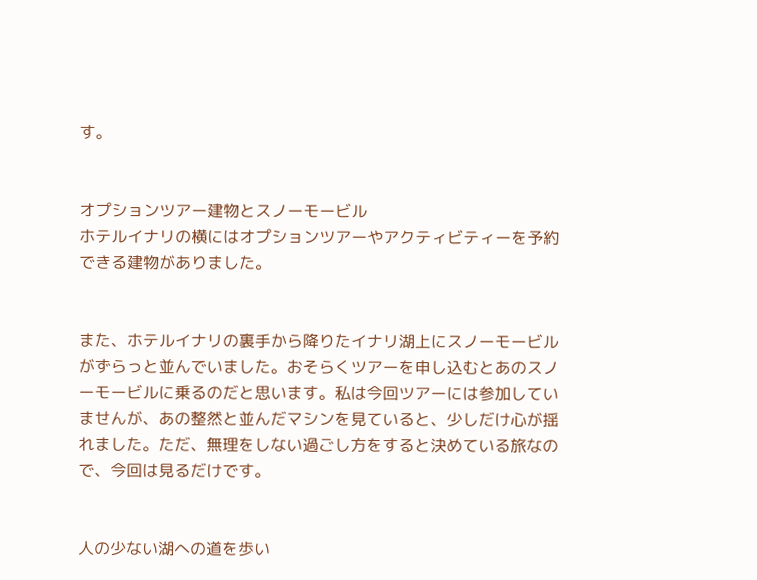す。


オプションツアー建物とスノーモービル
ホテルイナリの横にはオプションツアーやアクティビティーを予約できる建物がありました。


また、ホテルイナリの裏手から降りたイナリ湖上にスノーモービルがずらっと並んでいました。おそらくツアーを申し込むとあのスノーモービルに乗るのだと思います。私は今回ツアーには参加していませんが、あの整然と並んだマシンを見ていると、少しだけ心が揺れました。ただ、無理をしない過ごし方をすると決めている旅なので、今回は見るだけです。


人の少ない湖への道を歩い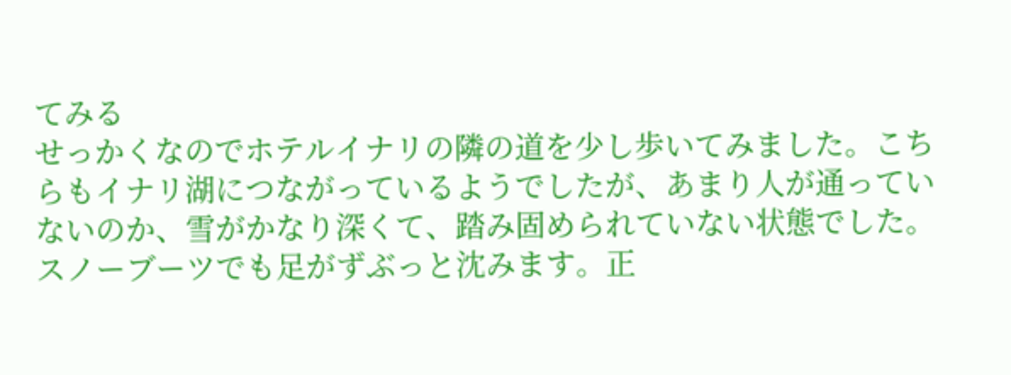てみる
せっかくなのでホテルイナリの隣の道を少し歩いてみました。こちらもイナリ湖につながっているようでしたが、あまり人が通っていないのか、雪がかなり深くて、踏み固められていない状態でした。スノーブーツでも足がずぶっと沈みます。正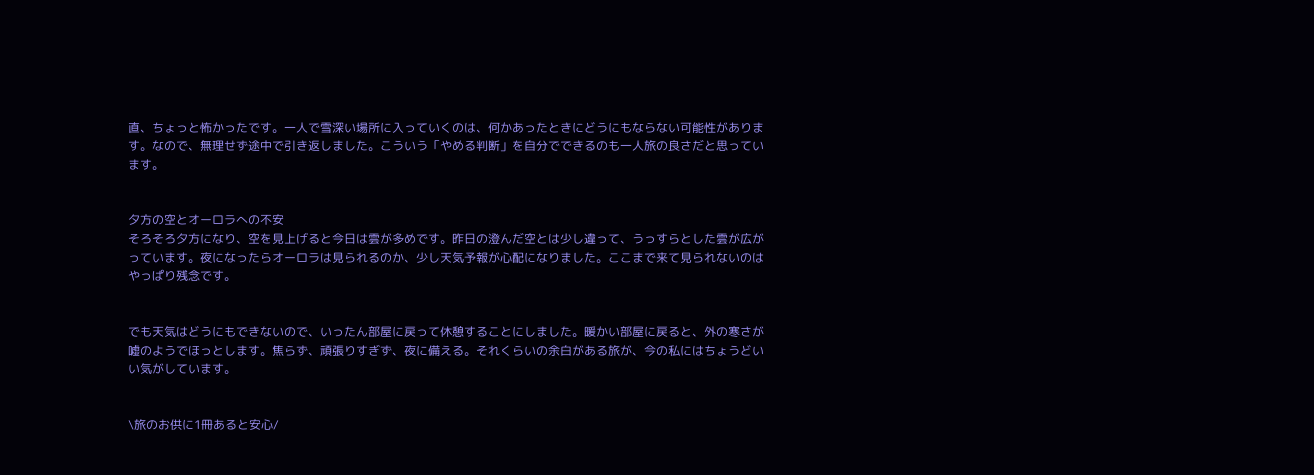直、ちょっと怖かったです。一人で雪深い場所に入っていくのは、何かあったときにどうにもならない可能性があります。なので、無理せず途中で引き返しました。こういう「やめる判断」を自分でできるのも一人旅の良さだと思っています。


夕方の空とオーロラへの不安
そろそろ夕方になり、空を見上げると今日は雲が多めです。昨日の澄んだ空とは少し違って、うっすらとした雲が広がっています。夜になったらオーロラは見られるのか、少し天気予報が心配になりました。ここまで来て見られないのはやっぱり残念です。


でも天気はどうにもできないので、いったん部屋に戻って休憩することにしました。暖かい部屋に戻ると、外の寒さが嘘のようでほっとします。焦らず、頑張りすぎず、夜に備える。それくらいの余白がある旅が、今の私にはちょうどいい気がしています。


\旅のお供に1冊あると安心/